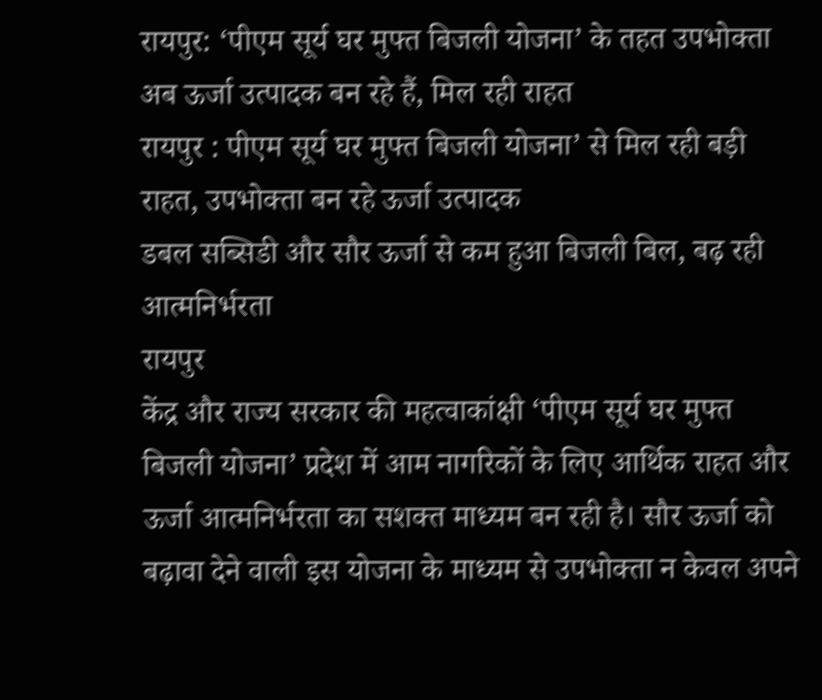रायपुर: ‘पीएम सूर्य घर मुफ्त बिजली योजना’ के तहत उपभोक्ता अब ऊर्जा उत्पादक बन रहे हैं, मिल रही राहत
रायपुर : पीएम सूर्य घर मुफ्त बिजली योजना’ से मिल रही बड़ी राहत, उपभोक्ता बन रहे ऊर्जा उत्पादक
डबल सब्सिडी और सौर ऊर्जा से कम हुआ बिजली बिल, बढ़ रही आत्मनिर्भरता
रायपुर
केंद्र और राज्य सरकार की महत्वाकांक्षी ‘पीएम सूर्य घर मुफ्त बिजली योजना’ प्रदेश में आम नागरिकों के लिए आर्थिक राहत और ऊर्जा आत्मनिर्भरता का सशक्त माध्यम बन रही है। सौर ऊर्जा को बढ़ावा देने वाली इस योजना के माध्यम से उपभोक्ता न केवल अपने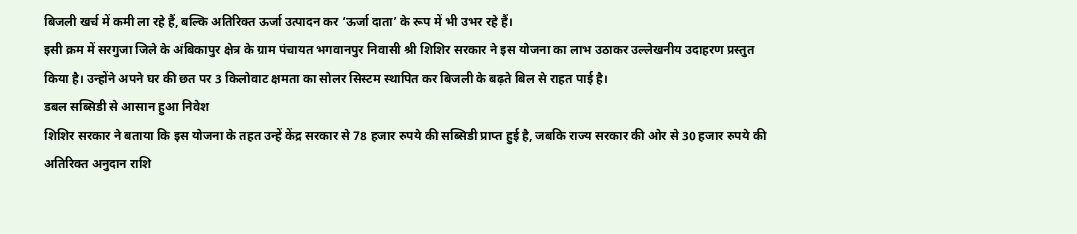बिजली खर्च में कमी ला रहे हैं, बल्कि अतिरिक्त ऊर्जा उत्पादन कर ‘ऊर्जा दाता’ के रूप में भी उभर रहे हैं।
इसी क्रम में सरगुजा जिले के अंबिकापुर क्षेत्र के ग्राम पंचायत भगवानपुर निवासी श्री शिशिर सरकार ने इस योजना का लाभ उठाकर उल्लेखनीय उदाहरण प्रस्तुत किया है। उन्होंने अपने घर की छत पर 3 किलोवाट क्षमता का सोलर सिस्टम स्थापित कर बिजली के बढ़ते बिल से राहत पाई है।
डबल सब्सिडी से आसान हुआ निवेश
शिशिर सरकार ने बताया कि इस योजना के तहत उन्हें केंद्र सरकार से 78 हजार रुपये की सब्सिडी प्राप्त हुई है, जबकि राज्य सरकार की ओर से 30 हजार रुपये की अतिरिक्त अनुदान राशि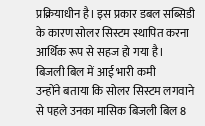प्रक्रियाधीन है। इस प्रकार डबल सब्सिडी के कारण सोलर सिस्टम स्थापित करना आर्थिक रूप से सहज हो गया है।
बिजली बिल में आई भारी कमी
उन्होंने बताया कि सोलर सिस्टम लगवाने से पहले उनका मासिक बिजली बिल 8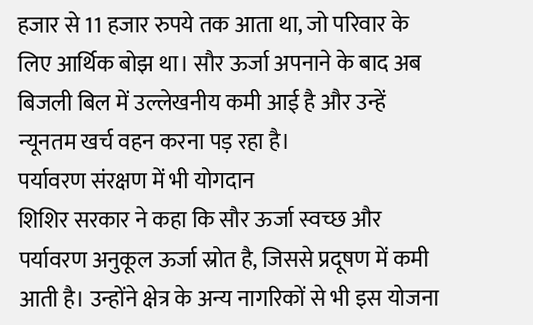हजार से 11 हजार रुपये तक आता था, जो परिवार के लिए आर्थिक बोझ था। सौर ऊर्जा अपनाने के बाद अब बिजली बिल में उल्लेखनीय कमी आई है और उन्हें न्यूनतम खर्च वहन करना पड़ रहा है।
पर्यावरण संरक्षण में भी योगदान
शिशिर सरकार ने कहा कि सौर ऊर्जा स्वच्छ और पर्यावरण अनुकूल ऊर्जा स्रोत है, जिससे प्रदूषण में कमी आती है। उन्होंने क्षेत्र के अन्य नागरिकों से भी इस योजना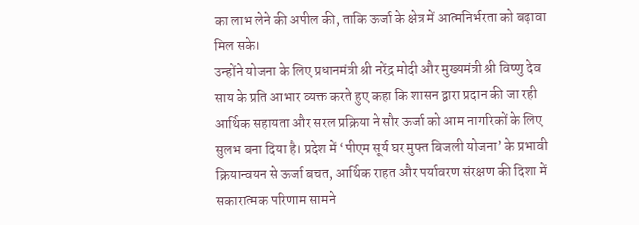का लाभ लेने की अपील की, ताकि ऊर्जा के क्षेत्र में आत्मनिर्भरता को बढ़ावा मिल सके।
उन्होंने योजना के लिए प्रधानमंत्री श्री नरेंद्र मोदी और मुख्यमंत्री श्री विष्णु देव साय के प्रति आभार व्यक्त करते हुए कहा कि शासन द्वारा प्रदान की जा रही आर्थिक सहायता और सरल प्रक्रिया ने सौर ऊर्जा को आम नागरिकों के लिए सुलभ बना दिया है। प्रदेश में ‘पीएम सूर्य घर मुफ्त बिजली योजना’ के प्रभावी क्रियान्वयन से ऊर्जा बचत, आर्थिक राहत और पर्यावरण संरक्षण की दिशा में सकारात्मक परिणाम सामने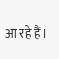आ रहे हैं।